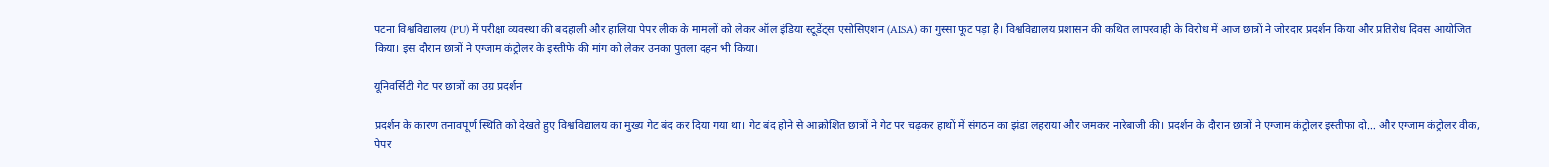पटना विश्वविद्यालय (PU) में परीक्षा व्यवस्था की बदहाली और हालिया पेपर लीक के मामलों को लेकर ऑल इंडिया स्टूडेंट्स एसोसिएशन (AISA) का गुस्सा फूट पड़ा है। विश्वविद्यालय प्रशासन की कथित लापरवाही के विरोध में आज छात्रों ने जोरदार प्रदर्शन किया और प्रतिरोध दिवस आयोजित किया। इस दौरान छात्रों ने एग्जाम कंट्रोलर के इस्तीफे की मांग को लेकर उनका पुतला दहन भी किया।

यूनिवर्सिटी गेट पर छात्रों का उग्र प्रदर्शन

प्रदर्शन के कारण तनावपूर्ण स्थिति को देखते हुए विश्वविद्यालय का मुख्य गेट बंद कर दिया गया था। गेट बंद होने से आक्रोशित छात्रों ने गेट पर चढ़कर हाथों में संगठन का झंडा लहराया और जमकर नारेबाजी की। प्रदर्शन के दौरान छात्रों ने एग्जाम कंट्रोलर इस्तीफा दो… और एग्जाम कंट्रोलर वीक, पेपर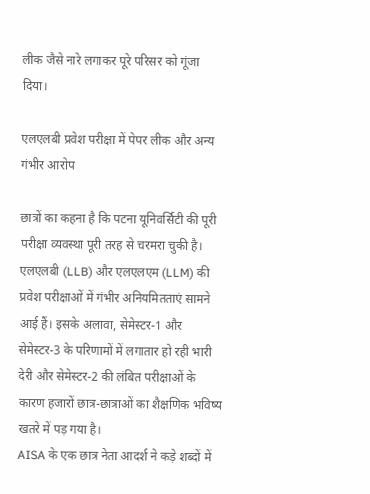लीक जैसे नारे लगाकर पूरे परिसर को गूंजा दिया।

एलएलबी प्रवेश परीक्षा में पेपर लीक और अन्य गंभीर आरोप

छात्रों का कहना है कि पटना यूनिवर्सिटी की पूरी परीक्षा व्यवस्था पूरी तरह से चरमरा चुकी है। एलएलबी (LLB) और एलएलएम (LLM) की प्रवेश परीक्षाओं में गंभीर अनियमितताएं सामने आई हैं। इसके अलावा, सेमेस्टर-1 और सेमेस्टर-3 के परिणामों में लगातार हो रही भारी देरी और सेमेस्टर-2 की लंबित परीक्षाओं के कारण हजारों छात्र-छात्राओं का शैक्षणिक भविष्य खतरे में पड़ गया है।
AISA के एक छात्र नेता आदर्श ने कड़े शब्दों में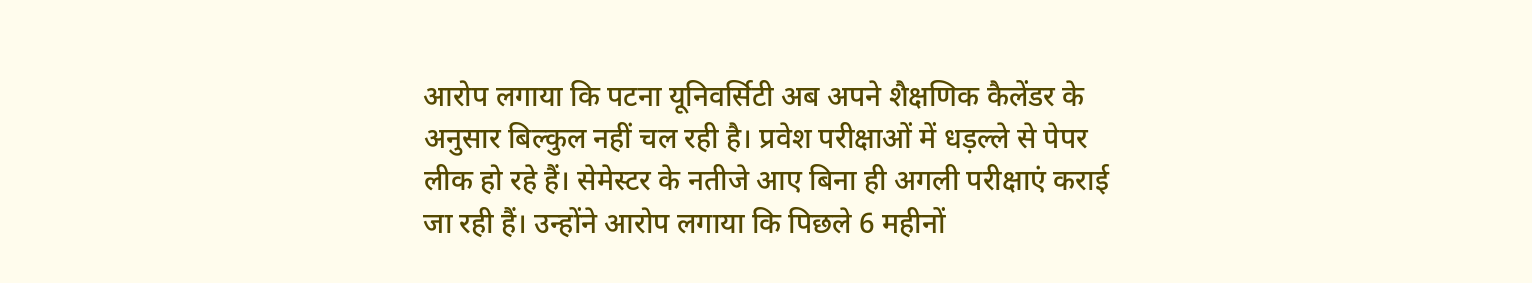आरोप लगाया कि पटना यूनिवर्सिटी अब अपने शैक्षणिक कैलेंडर के अनुसार बिल्कुल नहीं चल रही है। प्रवेश परीक्षाओं में धड़ल्ले से पेपर लीक हो रहे हैं। सेमेस्टर के नतीजे आए बिना ही अगली परीक्षाएं कराई जा रही हैं। उन्होंने आरोप लगाया कि पिछले 6 महीनों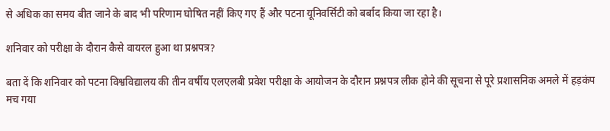से अधिक का समय बीत जाने के बाद भी परिणाम घोषित नहीं किए गए हैं और पटना यूनिवर्सिटी को बर्बाद किया जा रहा है।

शनिवार को परीक्षा के दौरान कैसे वायरल हुआ था प्रश्नपत्र?

बता दें कि शनिवार को पटना विश्वविद्यालय की तीन वर्षीय एलएलबी प्रवेश परीक्षा के आयोजन के दौरान प्रश्नपत्र लीक होने की सूचना से पूरे प्रशासनिक अमले में हड़कंप मच गया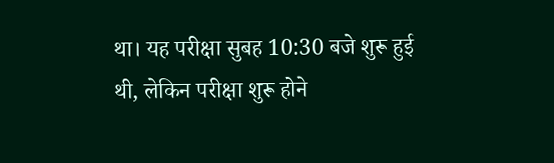था। यह परीक्षा सुबह 10:30 बजे शुरू हुई थी, लेकिन परीक्षा शुरू होने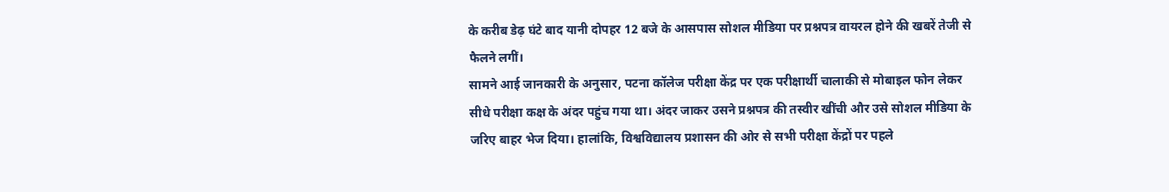के करीब डेढ़ घंटे बाद यानी दोपहर 12 बजे के आसपास सोशल मीडिया पर प्रश्नपत्र वायरल होने की खबरें तेजी से फैलने लगीं।
सामने आई जानकारी के अनुसार, पटना कॉलेज परीक्षा केंद्र पर एक परीक्षार्थी चालाकी से मोबाइल फोन लेकर सीधे परीक्षा कक्ष के अंदर पहुंच गया था। अंदर जाकर उसने प्रश्नपत्र की तस्वीर खींची और उसे सोशल मीडिया के जरिए बाहर भेज दिया। हालांकि, विश्वविद्यालय प्रशासन की ओर से सभी परीक्षा केंद्रों पर पहले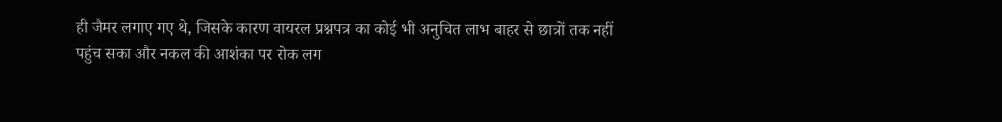ही जैमर लगाए गए थे, जिसके कारण वायरल प्रश्नपत्र का कोई भी अनुचित लाभ बाहर से छात्रों तक नहीं पहुंच सका और नकल की आशंका पर रोक लग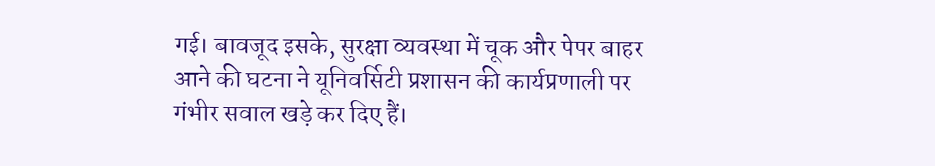गई। बावजूद इसके, सुरक्षा व्यवस्था में चूक और पेपर बाहर आने की घटना ने यूनिवर्सिटी प्रशासन की कार्यप्रणाली पर गंभीर सवाल खड़े कर दिए हैं।